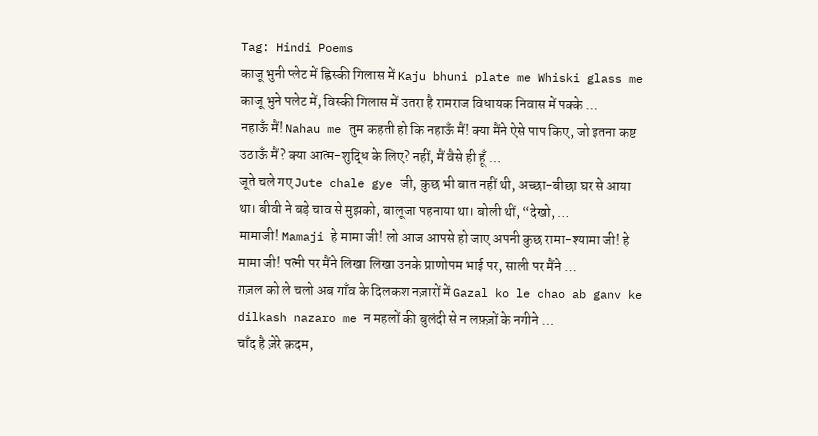Tag: Hindi Poems
काजू भुनी प्लेट में ह्विस्की गिलास में Kaju bhuni plate me Whiski glass me काजू भुने पलेट में, विस्की गिलास में उतरा है रामराज विधायक निवास में पक्के …
नहाऊँ मैं! Nahau me तुम कहती हो कि नहाऊँ मैं! क्या मैंने ऐसे पाप किए, जो इतना कष्ट उठाऊँ मैं? क्या आत्म-शुद्धि के लिए? नहीं, मैं वैसे ही हूँ …
जूते चले गए Jute chale gye जी, कुछ भी बात नहीं थी, अच्छा-बीछा घर से आया था। बीवी ने बड़े चाव से मुझको, बालूजा पहनाया था। बोली थीं, “देखो, …
मामाजी! Mamaji हे मामा जी! लो आज आपसे हो जाए अपनी कुछ रामा-श्यामा जी! हे मामा जी! पत्नी पर मैंने लिखा लिखा उनके प्राणोपम भाई पर, साली पर मैंने …
ग़ज़ल को ले चलो अब गाँव के दिलकश नज़ारों में Gazal ko le chao ab ganv ke dilkash nazaro me न महलों की बुलंदी से न लफ़्ज़ों के नगीने …
चाँद है ज़ेरे क़दम,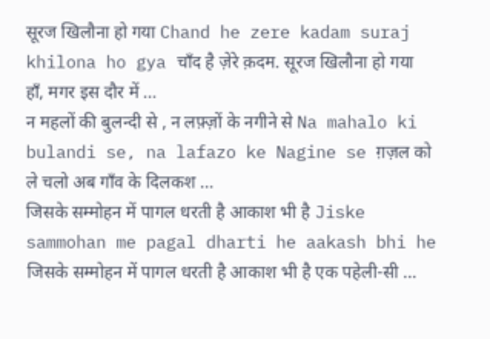सूरज खिलौना हो गया Chand he zere kadam suraj khilona ho gya चाँद है ज़ेरे क़दम. सूरज खिलौना हो गया हाँ, मगर इस दौर में …
न महलों की बुलन्दी से , न लफ़्ज़ों के नगीने से Na mahalo ki bulandi se, na lafazo ke Nagine se ग़ज़ल को ले चलो अब गाँव के दिलकश …
जिसके सम्मोहन में पागल धरती है आकाश भी है Jiske sammohan me pagal dharti he aakash bhi he जिसके सम्मोहन में पागल धरती है आकाश भी है एक पहेली-सी …